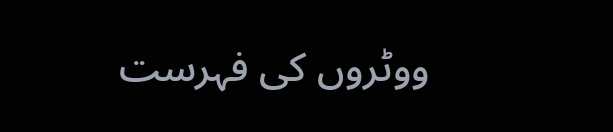ووٹروں کی فہرست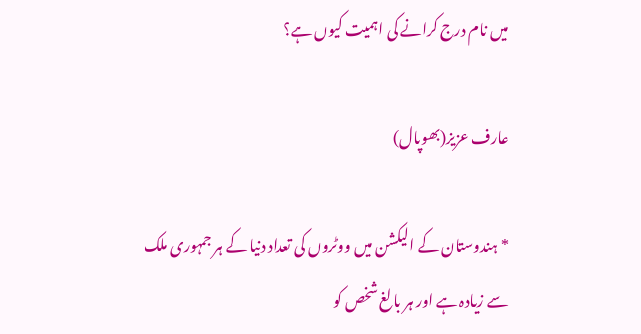میں نام درج کرانے کی اہمیت کیوں ہے؟

عارف عزیز(بھوپال)

* ہندوستان کے الیکشن میں ووٹروں کی تعداد دنیا کے ہر جمہوری ملک سے زیادہ ہے اور ہر بالغ شخص کو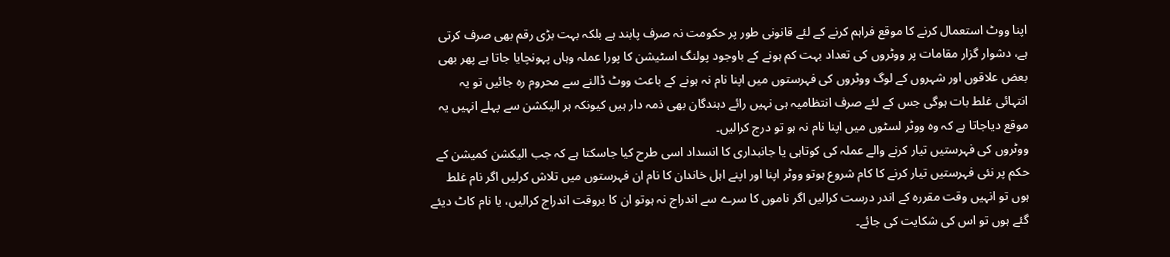اپنا ووٹ استعمال کرنے کا موقع فراہم کرنے کے لئے قانونی طور پر حکومت نہ صرف پابند ہے بلکہ بہت بڑی رقم بھی صرف کرتی ہے، دشوار گزار مقامات پر ووٹروں کی تعداد بہت کم ہونے کے باوجود پولنگ اسٹیشن کا پورا عملہ وہاں پہونچایا جاتا ہے پھر بھی بعض علاقوں اور شہروں کے لوگ ووٹروں کی فہرستوں میں اپنا نام نہ ہونے کے باعث ووٹ ڈالنے سے محروم رہ جائیں تو یہ انتہائی غلط بات ہوگی جس کے لئے صرف انتظامیہ ہی نہیں رائے دہندگان بھی ذمہ دار ہیں کیونکہ ہر الیکشن سے پہلے انہیں یہ موقع دیاجاتا ہے کہ وہ ووٹر لسٹوں میں اپنا نام نہ ہو تو درج کرالیں۔
ووٹروں کی فہرستیں تیار کرنے والے عملہ کی کوتاہی یا جانبداری کا انسداد اسی طرح کیا جاسکتا ہے کہ جب الیکشن کمیشن کے حکم پر نئی فہرستیں تیار کرنے کا کام شروع ہوتو ووٹر اپنا اور اپنے اہل خاندان کا نام ان فہرستوں میں تلاش کرلیں اگر نام غلط ہوں تو انہیں وقت مقررہ کے اندر درست کرالیں اگر ناموں کا سرے سے اندراج نہ ہوتو ان کا بروقت اندراج کرالیں، یا نام کاٹ دیئے گئے ہوں تو اس کی شکایت کی جائے۔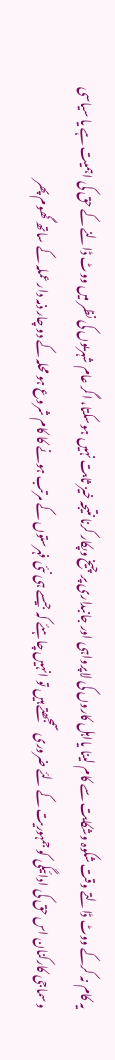یہ کام نہ کرکے ووٹ ڈالتے وقت شکوہ وشکایت سے کام لینا یااہل کاروں کی لاپرواہی اور جانبداری پر چیخ وپکار کرنا نتیجہ خیز ثابت نہیں ہوسکتا، اگر عام شہریوں کی نظر میں ووٹ ڈالنے کے حق کی اہمیت ہے یا سیاسی وسماجی کارکنان اس حق کی ادائیگی کو جمہوریت کے لئے ضروری سمجھتے ہیں تو انہیں چاہئے کہ جیسے ہی نئی فہرستوں کے مرتب ہونے کا کام شروع ہو محلہ کے دو چار ذمہ دار عملہ کے ساتھ گھوم پھر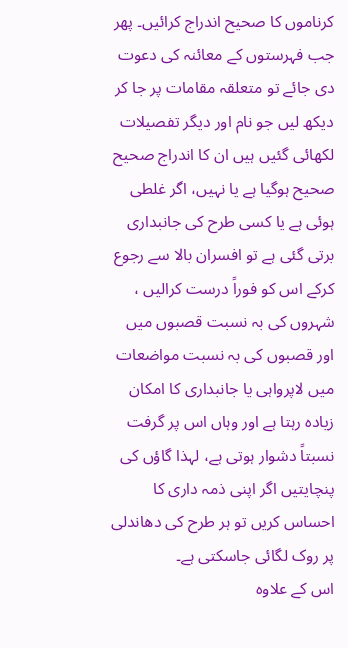کرناموں کا صحیح اندراج کرائیں۔ پھر جب فہرستوں کے معائنہ کی دعوت دی جائے تو متعلقہ مقامات پر جا کر دیکھ لیں جو نام اور دیگر تفصیلات لکھائی گئیں ہیں ان کا اندراج صحیح صحیح ہوگیا ہے یا نہیں، اگر غلطی ہوئی ہے یا کسی طرح کی جانبداری برتی گئی ہے تو افسران بالا سے رجوع کرکے اس کو فوراً درست کرالیں ، شہروں کی بہ نسبت قصبوں میں اور قصبوں کی بہ نسبت مواضعات میں لاپرواہی یا جانبداری کا امکان زیادہ رہتا ہے اور وہاں اس پر گرفت نسبتاً دشوار ہوتی ہے، لہذا گاؤں کی پنچایتیں اگر اپنی ذمہ داری کا احساس کریں تو ہر طرح کی دھاندلی پر روک لگائی جاسکتی ہے۔
اس کے علاوہ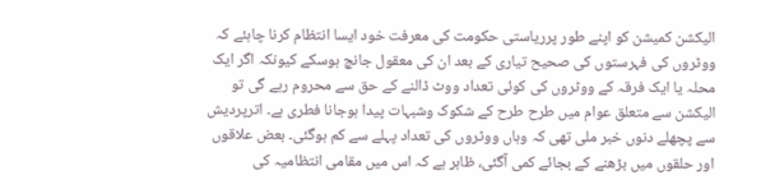الیکشن کمیشن کو اپنے طور پرریاستی حکومت کی معرفت خود ایسا انتظام کرنا چاہئے کہ ووٹروں کی فہرستوں کی صحیح تیاری کے بعد ان کی معقول جانچ ہوسکے کیونکہ اگر ایک محلہ یا ایک فرقہ کے ووٹروں کی کوئی تعداد ووٹ ڈالنے کے حق سے محروم رہے گی تو الیکشن سے متعلق عوام میں طرح طرح کے شکوک وشبہات پیدا ہوجانا فطری ہے۔ اترپردیش سے پچھلے دنوں خبر ملی تھی کہ وہاں ووٹروں کی تعداد پہلے سے کم ہوگئی۔ بعض علاقوں اور حلقوں میں بڑھنے کے بجائے کمی آگئی، ظاہر ہے کہ اس میں مقامی انتظامیہ کی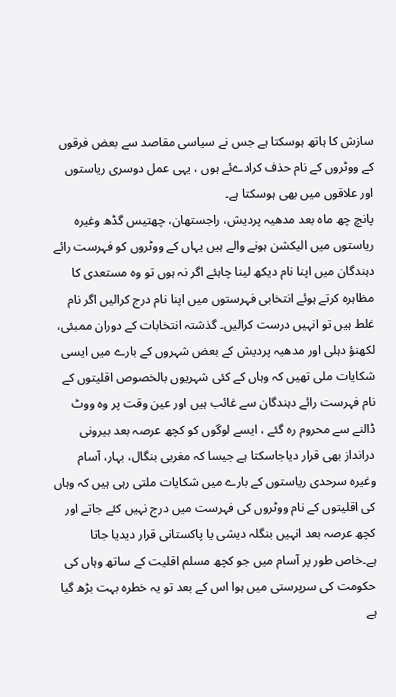سازش کا ہاتھ ہوسکتا ہے جس نے سیاسی مقاصد سے بعض فرقوں کے ووٹروں کے نام حذف کرادےئے ہوں ، یہی عمل دوسری ریاستوں اور علاقوں میں بھی ہوسکتا ہے۔
پانچ چھ ماہ بعد مدھیہ پردیش، راجستھان، چھتیس گڈھ وغیرہ ریاستوں میں الیکشن ہونے والے ہیں یہاں کے ووٹروں کو فہرست رائے دہندگان میں اپنا نام دیکھ لینا چاہئے اگر نہ ہوں تو وہ مستعدی کا مظاہرہ کرتے ہوئے انتخابی فہرستوں میں اپنا نام درج کرالیں اگر نام غلط ہیں تو انہیں درست کرالیں۔ گذشتہ انتخابات کے دوران ممبئی، لکھنؤ دہلی اور مدھیہ پردیش کے بعض شہروں کے بارے میں ایسی شکایات ملی تھیں کہ وہاں کے کئی شہریوں بالخصوص اقلیتوں کے نام فہرست رائے دہندگان سے غائب ہیں اور عین وقت پر وہ ووٹ ڈالنے سے محروم رہ گئے ، ایسے لوگوں کو کچھ عرصہ بعد بیرونی درانداز بھی قرار دیاجاسکتا ہے جیسا کہ مغربی بنگال، بہار، آسام وغیرہ سرحدی ریاستوں کے بارے میں شکایات ملتی رہی ہیں کہ وہاں کی اقلیتوں کے نام ووٹروں کی فہرست میں درج نہیں کئے جاتے اور کچھ عرصہ بعد انہیں بنگلہ دیشی یا پاکستانی قرار دیدیا جاتا ہے۔خاص طور پر آسام میں جو کچھ مسلم اقلیت کے ساتھ وہاں کی حکومت کی سرپرستی میں ہوا اس کے بعد تو یہ خطرہ بہت بڑھ گیا ہے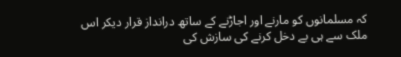کہ مسلمانوں کو مارنے اور اجاڑنے کے ساتھ درانداز قرار دیکر اس ملک سے ہی بے دخل کرنے کی سازش کی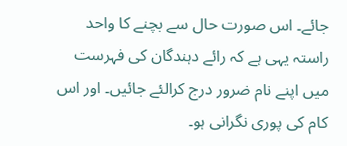جائے۔ اس صورت حال سے بچنے کا واحد راستہ یہی ہے کہ رائے دہندگان کی فہرست میں اپنے نام ضرور درج کرالئے جائیں۔ اور اس کام کی پوری نگرانی ہو۔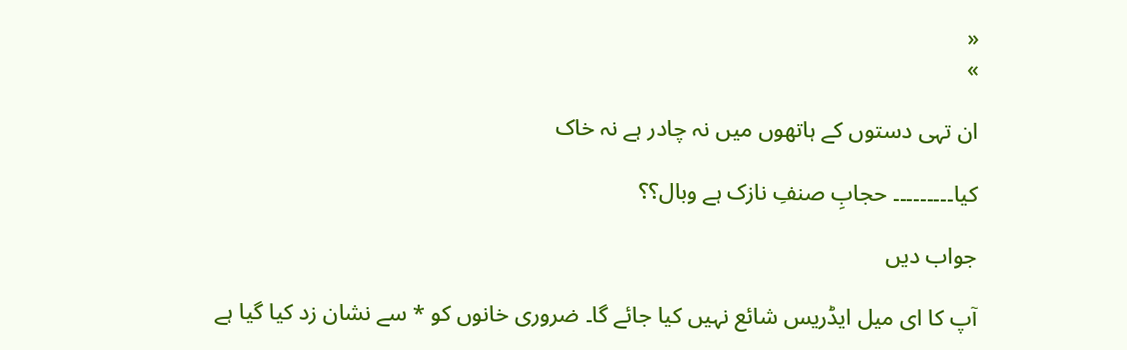«
»

ان تہی دستوں کے ہاتھوں میں نہ چادر ہے نہ خاک

کیا۔۔۔۔۔۔۔۔۔ حجابِ صنفِ نازک ہے وبال؟؟

جواب دیں

آپ کا ای میل ایڈریس شائع نہیں کیا جائے گا۔ ضروری خانوں کو * سے نشان زد کیا گیا ہے